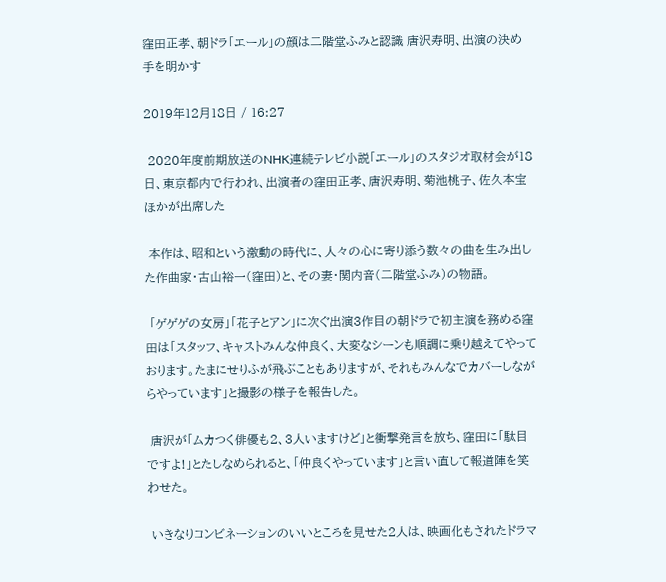窪田正孝、朝ドラ「エール」の顔は二階堂ふみと認識 唐沢寿明、出演の決め手を明かす

2019年12月18日 / 16:27

 2020年度前期放送のNHK連続テレビ小説「エール」のスタジオ取材会が18日、東京都内で行われ、出演者の窪田正孝、唐沢寿明、菊池桃子、佐久本宝ほかが出席した

 本作は、昭和という激動の時代に、人々の心に寄り添う数々の曲を生み出した作曲家・古山裕一(窪田)と、その妻・関内音(二階堂ふみ)の物語。

 「ゲゲゲの女房」「花子とアン」に次ぐ出演3作目の朝ドラで初主演を務める窪田は「スタッフ、キャストみんな仲良く、大変なシーンも順調に乗り越えてやっております。たまにせりふが飛ぶこともありますが、それもみんなでカバーしながらやっています」と撮影の様子を報告した。

 唐沢が「ムカつく俳優も2、3人いますけど」と衝撃発言を放ち、窪田に「駄目ですよ!」とたしなめられると、「仲良くやっています」と言い直して報道陣を笑わせた。

 いきなりコンビネーションのいいところを見せた2人は、映画化もされたドラマ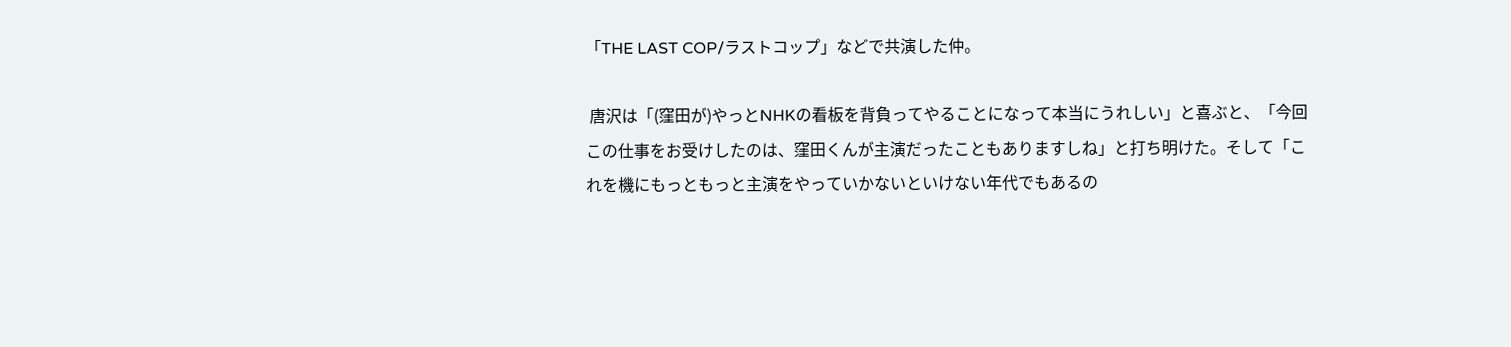「THE LAST COP/ラストコップ」などで共演した仲。

 唐沢は「(窪田が)やっとNHKの看板を背負ってやることになって本当にうれしい」と喜ぶと、「今回この仕事をお受けしたのは、窪田くんが主演だったこともありますしね」と打ち明けた。そして「これを機にもっともっと主演をやっていかないといけない年代でもあるの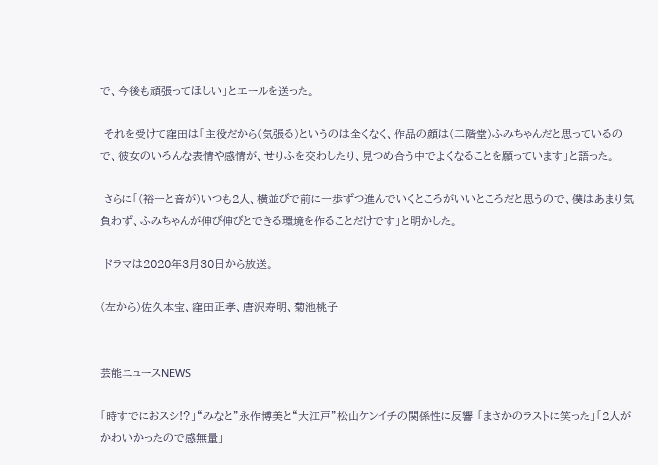で、今後も頑張ってほしい」とエールを送った。

 それを受けて窪田は「主役だから(気張る)というのは全くなく、作品の顔は(二階堂)ふみちゃんだと思っているので、彼女のいろんな表情や感情が、せりふを交わしたり、見つめ合う中でよくなることを願っています」と語った。

 さらに「(裕一と音が)いつも2人、横並びで前に一歩ずつ進んでいくところがいいところだと思うので、僕はあまり気負わず、ふみちゃんが伸び伸びとできる環境を作ることだけです」と明かした。

 ドラマは2020年3月30日から放送。

(左から)佐久本宝、窪田正孝、唐沢寿明、菊池桃子


芸能ニュースNEWS

「時すでにおスシ!?」“みなと”永作博美と“大江戸”松山ケンイチの関係性に反響 「まさかのラストに笑った」「2人がかわいかったので感無量」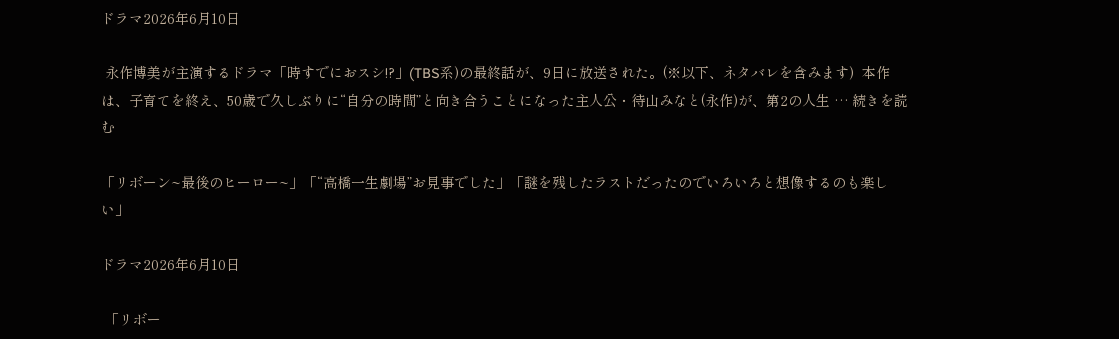ドラマ2026年6月10日

 永作博美が主演するドラマ「時すでにおスシ!?」(TBS系)の最終話が、9日に放送された。(※以下、ネタバレを含みます)  本作は、子育てを終え、50歳で久しぶりに“自分の時間”と向き合うことになった主人公・待山みなと(永作)が、第2の人生 … 続きを読む

「リボーン~最後のヒーロー~」「“高橋一生劇場”お見事でした」「謎を残したラストだったのでいろいろと想像するのも楽しい」

ドラマ2026年6月10日

 「リボー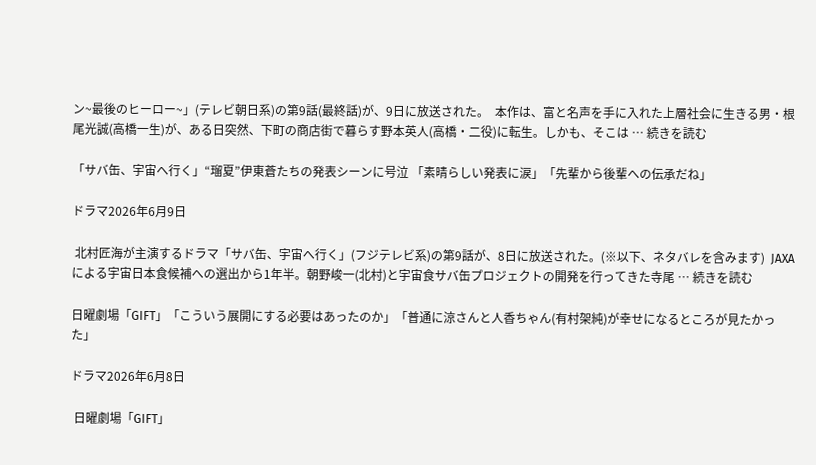ン~最後のヒーロー~」(テレビ朝日系)の第9話(最終話)が、9日に放送された。  本作は、富と名声を手に入れた上層社会に生きる男・根尾光誠(高橋一生)が、ある日突然、下町の商店街で暮らす野本英人(高橋・二役)に転生。しかも、そこは … 続きを読む

「サバ缶、宇宙へ行く」“瑠夏”伊東蒼たちの発表シーンに号泣 「素晴らしい発表に涙」「先輩から後輩への伝承だね」

ドラマ2026年6月9日

 北村匠海が主演するドラマ「サバ缶、宇宙へ行く」(フジテレビ系)の第9話が、8日に放送された。(※以下、ネタバレを含みます)  JAXAによる宇宙日本食候補への選出から1年半。朝野峻一(北村)と宇宙食サバ缶プロジェクトの開発を行ってきた寺尾 … 続きを読む

日曜劇場「GIFT」「こういう展開にする必要はあったのか」「普通に涼さんと人香ちゃん(有村架純)が幸せになるところが見たかった」

ドラマ2026年6月8日

 日曜劇場「GIFT」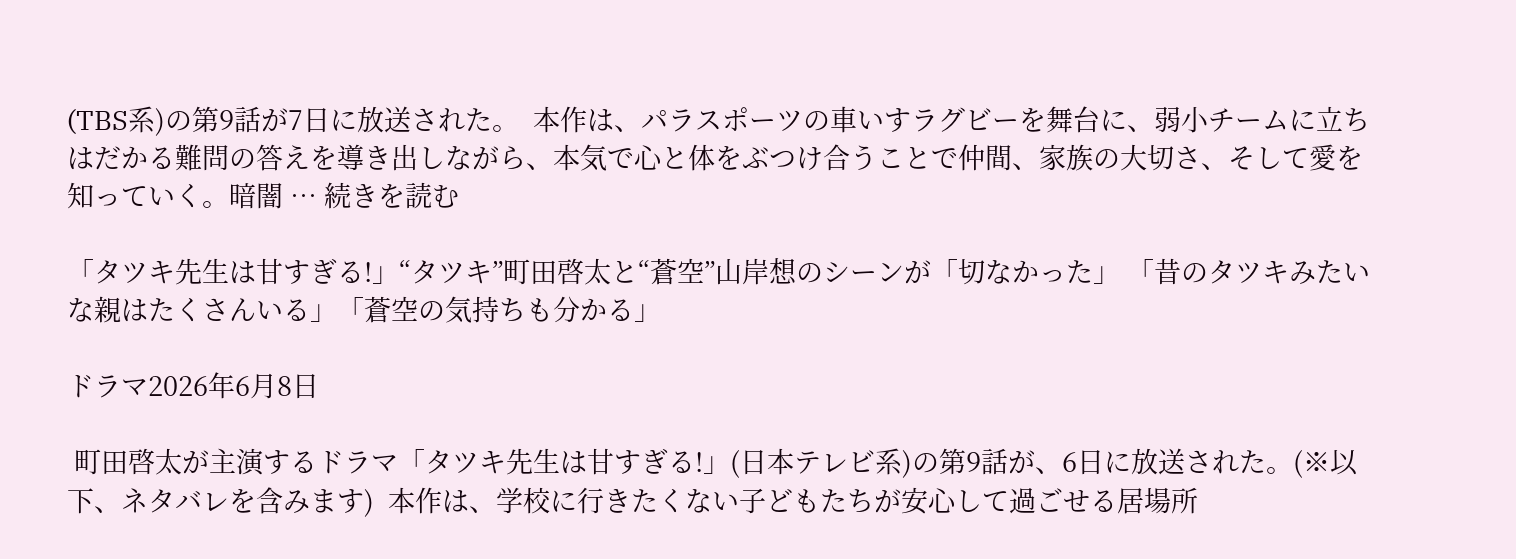(TBS系)の第9話が7日に放送された。  本作は、パラスポーツの車いすラグビーを舞台に、弱小チームに立ちはだかる難問の答えを導き出しながら、本気で心と体をぶつけ合うことで仲間、家族の大切さ、そして愛を知っていく。暗闇 … 続きを読む

「タツキ先生は甘すぎる!」“タツキ”町田啓太と“蒼空”山岸想のシーンが「切なかった」 「昔のタツキみたいな親はたくさんいる」「蒼空の気持ちも分かる」

ドラマ2026年6月8日

 町田啓太が主演するドラマ「タツキ先生は甘すぎる!」(日本テレビ系)の第9話が、6日に放送された。(※以下、ネタバレを含みます)  本作は、学校に行きたくない子どもたちが安心して過ごせる居場所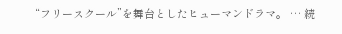“フリースクール”を舞台としたヒューマンドラマ。 … 続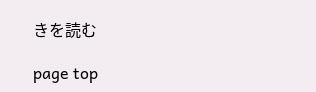きを読む

page top